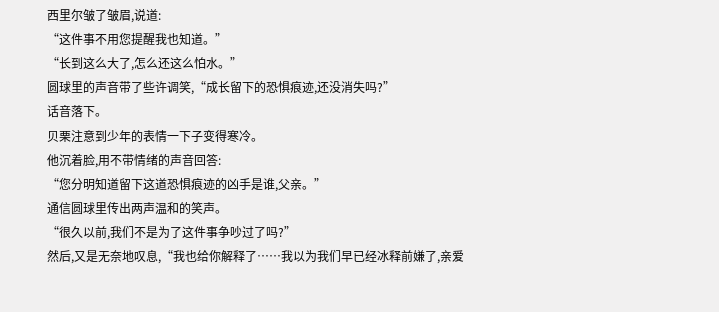西里尔皱了皱眉,说道:
“这件事不用您提醒我也知道。”
“长到这么大了,怎么还这么怕水。”
圆球里的声音带了些许调笑,“成长留下的恐惧痕迹,还没消失吗?”
话音落下。
贝栗注意到少年的表情一下子变得寒冷。
他沉着脸,用不带情绪的声音回答:
“您分明知道留下这道恐惧痕迹的凶手是谁,父亲。”
通信圆球里传出两声温和的笑声。
“很久以前,我们不是为了这件事争吵过了吗?”
然后,又是无奈地叹息,“我也给你解释了……我以为我们早已经冰释前嫌了,亲爱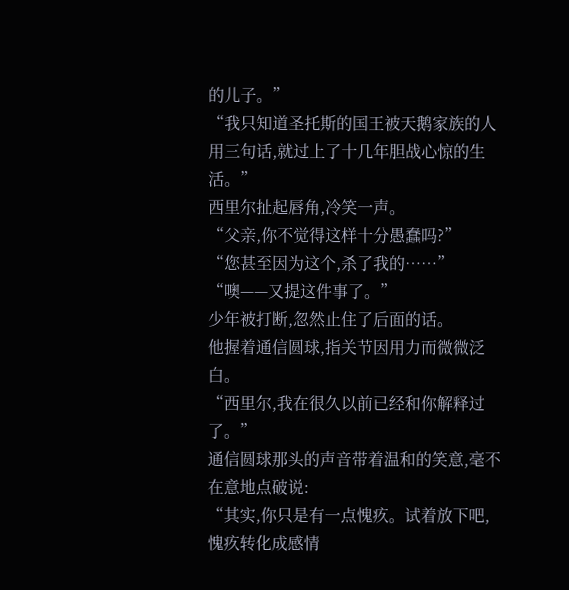的儿子。”
“我只知道圣托斯的国王被天鹅家族的人用三句话,就过上了十几年胆战心惊的生活。”
西里尔扯起唇角,冷笑一声。
“父亲,你不觉得这样十分愚蠢吗?”
“您甚至因为这个,杀了我的……”
“噢——又提这件事了。”
少年被打断,忽然止住了后面的话。
他握着通信圆球,指关节因用力而微微泛白。
“西里尔,我在很久以前已经和你解释过了。”
通信圆球那头的声音带着温和的笑意,毫不在意地点破说:
“其实,你只是有一点愧疚。试着放下吧,愧疚转化成感情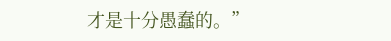才是十分愚蠢的。”